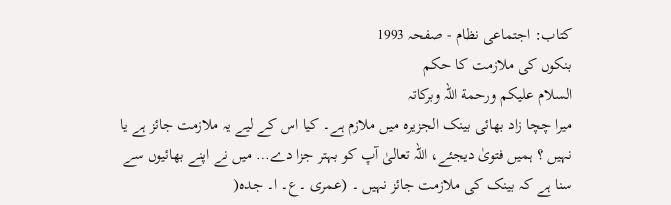کتاب: اجتماعی نظام - صفحہ 1993
بنکوں کی ملازمت کا حکم
السلام علیکم ورحمة اللہ وبرکاتہ
میرا چچا زاد بھائی بینک الجزیرہ میں ملازم ہے۔ کیا اس کے لیے یہ ملازمت جائز ہے یا نہیں ؟ ہمیں فتویٰ دیجئے، اللہ تعالیٰ آپ کو بہتر جزا دے… میں نے اپنے بھائیوں سے سنا ہے کہ بینک کی ملازمت جائز نہیں ۔ (عمری ۔ع۔ ا۔ جدہ(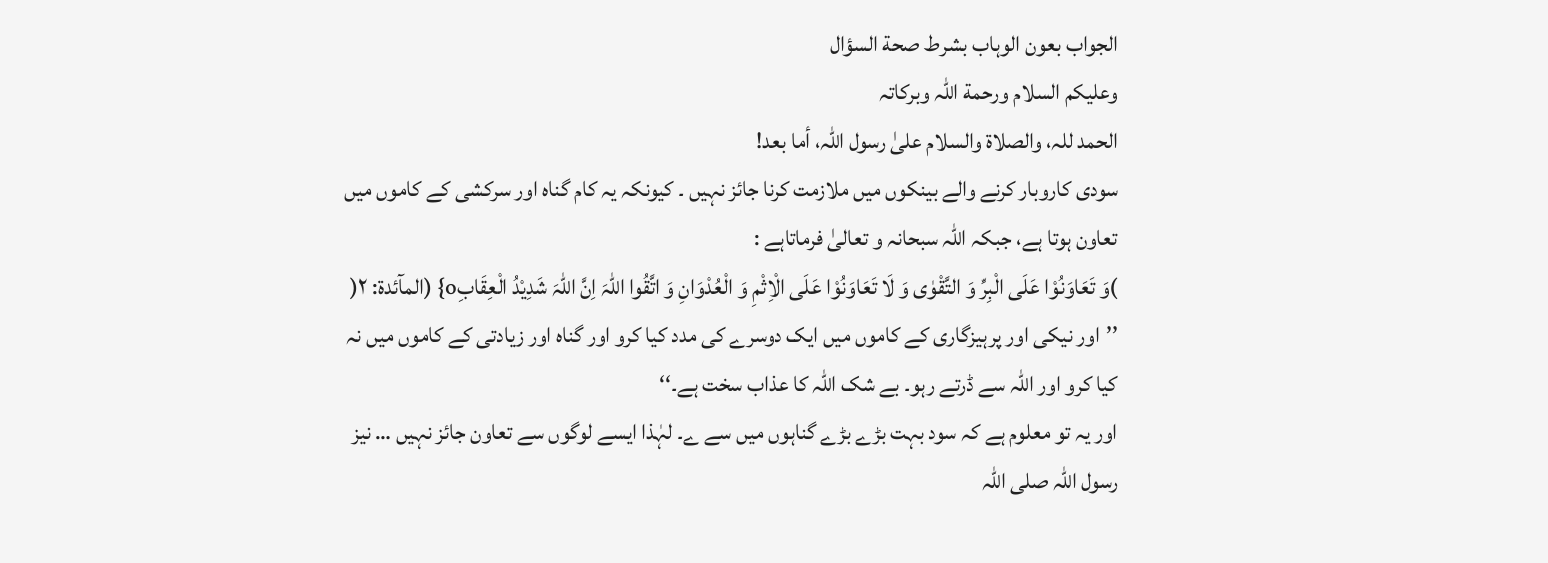الجواب بعون الوہاب بشرط صحة السؤال
وعلیکم السلام ورحمة اللہ وبرکاتہ
الحمد للہ، والصلاة والسلام علیٰ رسول اللہ، أما بعد!
سودی کاروبار کرنے والے بینکوں میں ملازمت کرنا جائز نہیں ۔ کیونکہ یہ کام گناہ اور سرکشی کے کاموں میں تعاون ہوتا ہے، جبکہ اللہ سبحانہ و تعالیٰ فرماتاہے :
)وَ تَعَاوَنُوْا عَلَی الْبِرِّ وَ التَّقْوٰی وَ لَا تَعَاوَنُوْا عَلَی الْاِثْمِ وَ الْعُدْوَانِ وَ اتَّقُوا اللّٰہَ اِنَّ اللّٰہَ شَدِیْدُ الْعِقَابِo} (المآئدۃ: ۲(
’’اور نیکی اور پرہیزگاری کے کاموں میں ایک دوسرے کی مدد کیا کرو اور گناہ اور زیادتی کے کاموں میں نہ کیا کرو اور اللہ سے ڈرتے رہو۔ بے شک اللہ کا عذاب سخت ہے۔‘‘
اور یہ تو معلوم ہے کہ سود بہت بڑے بڑے گناہوں میں سے ے۔ لہٰذا ایسے لوگوں سے تعاون جائز نہیں … نیز رسول اللہ صلی اللہ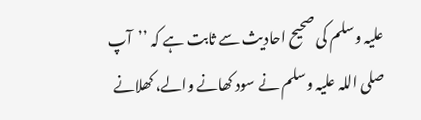علیہ وسلم کی صحیح احادیث سے ثابت ہے کہ ’’آپ صلی اللہ علیہ وسلم نے سود کھانے والے، کھلانے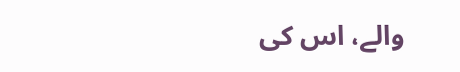والے، اس کی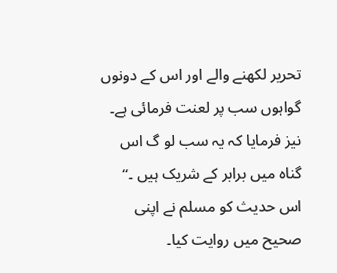تحریر لکھنے والے اور اس کے دونوں گواہوں سب پر لعنت فرمائی ہے۔ نیز فرمایا کہ یہ سب لو گ اس گناہ میں برابر کے شریک ہیں ۔‘‘
اس حدیث کو مسلم نے اپنی صحیح میں روایت کیا۔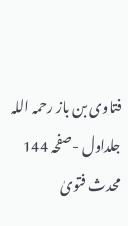فتاوی بن باز رحمہ اللہ
جلداول -صفحہ 144
محدث فتویٰ